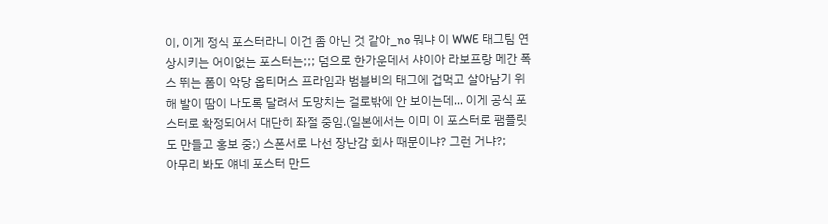이, 이게 정식 포스터라니 이건 좀 아닌 것 같아_no 뭐냐 이 WWE 태그팀 연상시키는 어이없는 포스터는;;; 덤으로 한가운데서 샤이아 라보프랑 메간 폭스 뛰는 폼이 악당 옵티머스 프라임과 범블비의 태그에 겁먹고 살아남기 위해 발이 땀이 나도록 달려서 도망치는 걸로밖에 안 보이는데... 이게 공식 포스터로 확정되어서 대단히 좌절 중임.(일본에서는 이미 이 포스터로 팸플릿도 만들고 홍보 중;) 스폰서로 나선 장난감 회사 때문이냐? 그런 거냐?;
아무리 봐도 얘네 포스터 만드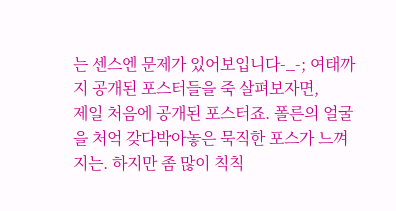는 센스엔 문제가 있어보입니다-_-; 여태까지 공개된 포스터들을 죽 살펴보자면,
제일 처음에 공개된 포스터죠. 폴른의 얼굴을 처억 갖다박아놓은 묵직한 포스가 느껴지는. 하지만 좀 많이 칙칙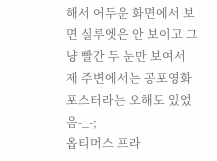해서 어두운 화면에서 보면 실루엣은 안 보이고 그냥 빨간 두 눈만 보여서 제 주변에서는 공포영화 포스터라는 오해도 있었음-_-;
옵티머스 프라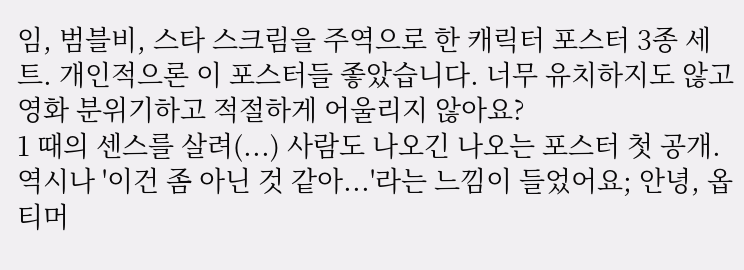임, 범블비, 스타 스크림을 주역으로 한 캐릭터 포스터 3종 세트. 개인적으론 이 포스터들 좋았습니다. 너무 유치하지도 않고 영화 분위기하고 적절하게 어울리지 않아요?
1 때의 센스를 살려(...) 사람도 나오긴 나오는 포스터 첫 공개. 역시나 '이건 좀 아닌 것 같아...'라는 느낌이 들었어요; 안녕, 옵티머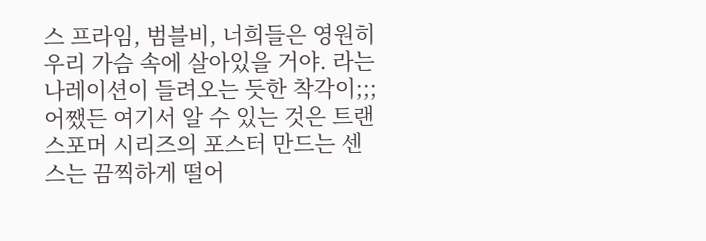스 프라임, 범블비, 너희들은 영원히 우리 가슴 속에 살아있을 거야. 라는 나레이션이 들려오는 듯한 착각이;;;
어쨌든 여기서 알 수 있는 것은 트랜스포머 시리즈의 포스터 만드는 센스는 끔찍하게 떨어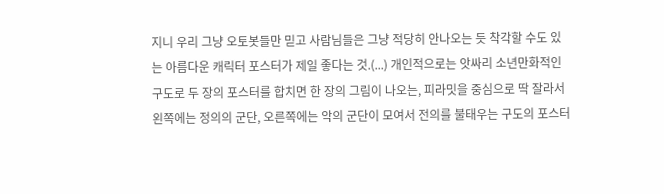지니 우리 그냥 오토봇들만 믿고 사람님들은 그냥 적당히 안나오는 듯 착각할 수도 있는 아름다운 캐릭터 포스터가 제일 좋다는 것.(...) 개인적으로는 앗싸리 소년만화적인 구도로 두 장의 포스터를 합치면 한 장의 그림이 나오는, 피라밋을 중심으로 딱 잘라서 왼쪽에는 정의의 군단, 오른쪽에는 악의 군단이 모여서 전의를 불태우는 구도의 포스터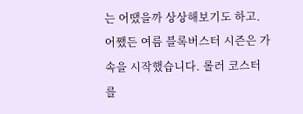는 어땠을까 상상해보기도 하고.
어쨌든 여름 블록버스터 시즌은 가속을 시작했습니다. 롤러 코스터를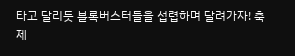타고 달리듯 블록버스터들을 섭렵하며 달려가자! 축제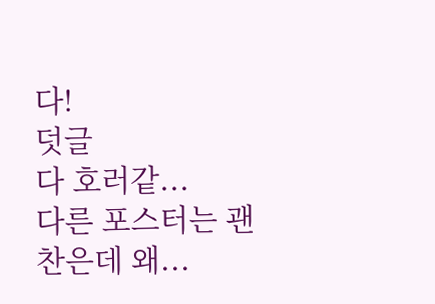다!
덧글
다 호러같...
다른 포스터는 괜찬은데 왜...